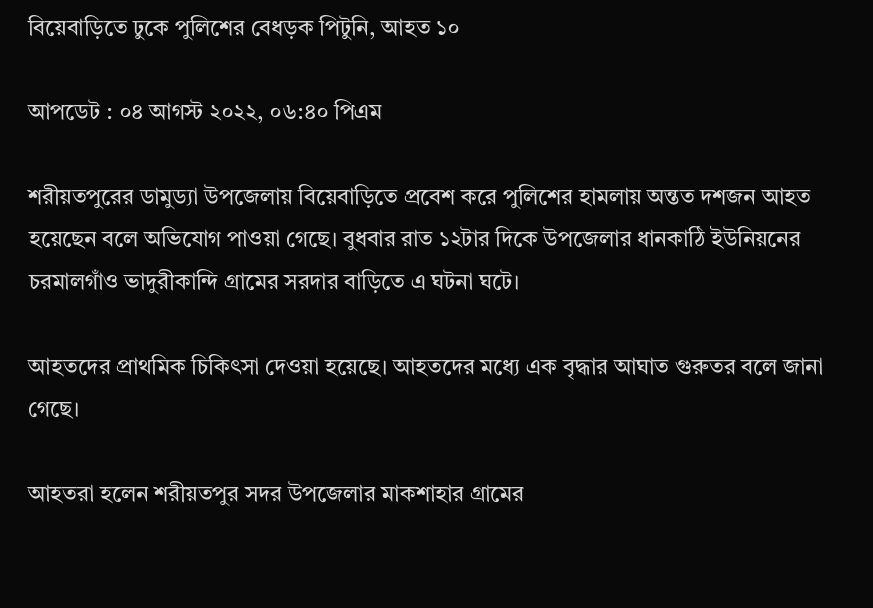বিয়েবাড়িতে ঢুকে পুলিশের বেধড়ক পিটুনি, আহত ১০

আপডেট : ০৪ আগস্ট ২০২২, ০৬:৪০ পিএম

শরীয়তপুরের ডামুড্যা উপজেলায় বিয়েবাড়িতে প্রবেশ করে পুলিশের হামলায় অন্তত দশজন আহত হয়েছেন বলে অভিযোগ পাওয়া গেছে। বুধবার রাত ১২টার দিকে উপজেলার ধানকাঠি ইউনিয়নের চরমালগাঁও ভাদুরীকান্দি গ্রামের সরদার বাড়িতে এ ঘটনা ঘটে।

আহতদের প্রাথমিক চিকিৎসা দেওয়া হয়েছে। আহতদের মধ্যে এক বৃদ্ধার আঘাত গুরুতর বলে জানা গেছে।

আহতরা হলেন শরীয়তপুর সদর উপজেলার মাকশাহার গ্রামের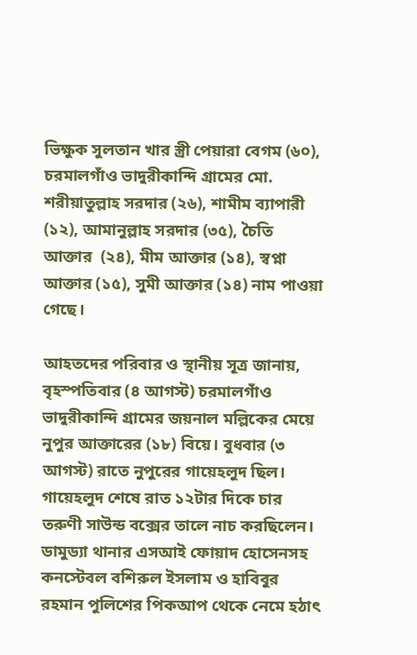ভিক্ষুক সুলতান খার স্ত্রী পেয়ারা বেগম (৬০), চরমালগাঁও ভাদুরীকান্দি গ্রামের মো. শরীয়াতুল্লাহ সরদার (২৬), শামীম ব্যাপারী (১২), আমানুল্লাহ সরদার (৩৫), চৈতি আক্তার  (২৪), মীম আক্তার (১৪), স্বপ্না আক্তার (১৫), সুমী আক্তার (১৪) নাম পাওয়া গেছে।

আহতদের পরিবার ও স্থানীয় সূত্র জানায়, বৃহস্পতিবার (৪ আগস্ট) চরমালগাঁও ভাদুরীকান্দি গ্রামের জয়নাল মল্লিকের মেয়ে নুপুর আক্তারের (১৮) বিয়ে। বুধবার (৩ আগস্ট) রাতে নুপুরের গায়েহলুদ ছিল। গায়েহলুদ শেষে রাত ১২টার দিকে চার তরুণী সাউন্ড বক্সের তালে নাচ করছিলেন। ডামুড্যা থানার এসআই ফোয়াদ হোসেনসহ কনস্টেবল বশিরুল ইসলাম ও হাবিবুর রহমান পুলিশের পিকআপ থেকে নেমে হঠাৎ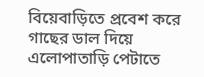বিয়েবাড়িতে প্রবেশ করে গাছের ডাল দিয়ে এলোপাতাড়ি পেটাতে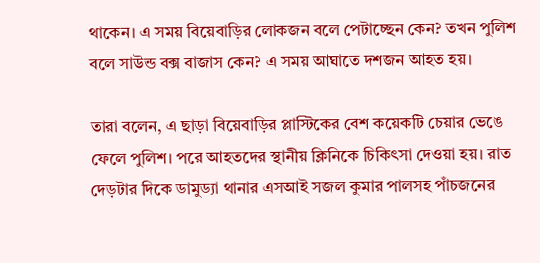থাকেন। এ সময় বিয়েবাড়ির লোকজন বলে পেটাচ্ছেন কেন? তখন পুলিশ বলে সাউন্ড বক্স বাজাস কেন? এ সময় আঘাতে দশজন আহত হয়।

তারা বলেন, এ ছাড়া বিয়েবাড়ির প্লাস্টিকের বেশ কয়েকটি চেয়ার ভেঙে ফেলে পুলিশ। পরে আহতদের স্থানীয় ক্লিনিকে চিকিৎসা দেওয়া হয়। রাত দেড়টার দিকে ডামুড্যা থানার এসআই সজল কুমার পালসহ পাঁচজনের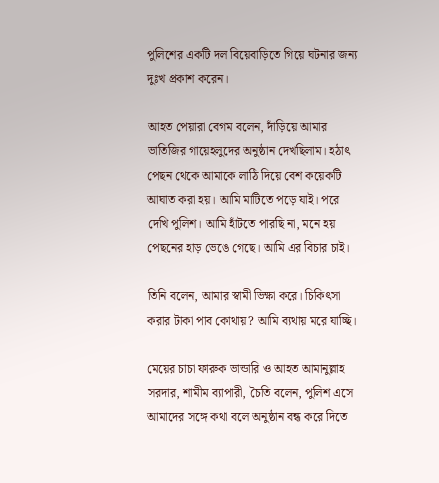পুলিশের একটি দল বিয়েবাড়িতে গিয়ে ঘটনার জন্য দুঃখ প্রকাশ করেন।

আহত পেয়ারা বেগম বলেন, দাঁড়িয়ে আমার ভাতিজির গায়েহলুদের অনুষ্ঠান দেখছিলাম। হঠাৎ পেছন থেকে আমাকে লাঠি দিয়ে বেশ কয়েকটি আঘাত করা হয়। আমি মাটিতে পড়ে যাই। পরে দেখি পুলিশ। আমি হাঁটতে পারছি না, মনে হয় পেছনের হাড় ভেঙে গেছে। আমি এর বিচার চাই।

তিনি বলেন, আমার স্বামী ভিক্ষা করে। চিকিৎসা করার টাকা পাব কোথায়? আমি ব্যথায় মরে যাচ্ছি।

মেয়ের চাচা ফারুক ভান্ডারি ও আহত আমানুল্লাহ সরদার, শামীম ব্যাপারী, চৈতি বলেন, পুলিশ এসে আমাদের সঙ্গে কথা বলে অনুষ্ঠান বন্ধ করে দিতে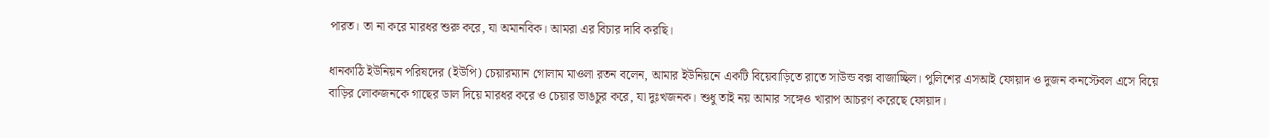পারত। তা না করে মারধর শুরু করে, যা অমানবিক। আমরা এর বিচার দাবি করছি।

ধানকাঠি ইউনিয়ন পরিষদের (ইউপি) চেয়ারম্যান গোলাম মাওলা রতন বলেন, আমার ইউনিয়নে একটি বিয়েবাড়িতে রাতে সাউন্ড বক্স বাজাচ্ছিল। পুলিশের এসআই ফোয়াদ ও দুজন কনস্টেবল এসে বিয়ে বাড়ির লোকজনকে গাছের ডাল দিয়ে মারধর করে ও চেয়ার ভাঙচুর করে, যা দুঃখজনক। শুধু তাই নয় আমার সঙ্গেও খারাপ আচরণ করেছে ফোয়াদ।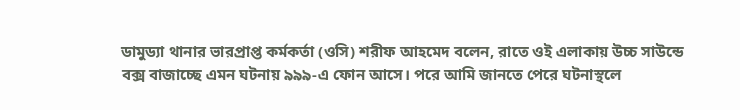ডামুড্যা থানার ভারপ্রাপ্ত কর্মকর্তা (ওসি) শরীফ আহমেদ বলেন, রাতে ওই এলাকায় উচ্চ সাউন্ডে বক্স বাজাচ্ছে এমন ঘটনায় ৯৯৯-এ ফোন আসে। পরে আমি জানতে পেরে ঘটনাস্থলে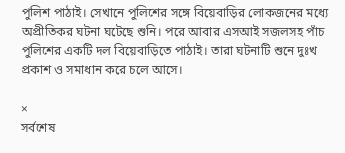পুলিশ পাঠাই। সেখানে পুলিশের সঙ্গে বিয়েবাড়ির লোকজনের মধ্যে অপ্রীতিকর ঘটনা ঘটেছে শুনি। পরে আবার এসআই সজলসহ পাঁচ পুলিশের একটি দল বিয়েবাড়িতে পাঠাই। তারা ঘটনাটি শুনে দুঃখ প্রকাশ ও সমাধান করে চলে আসে।

×
সর্বশেষ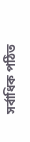সর্বাধিক পঠিত